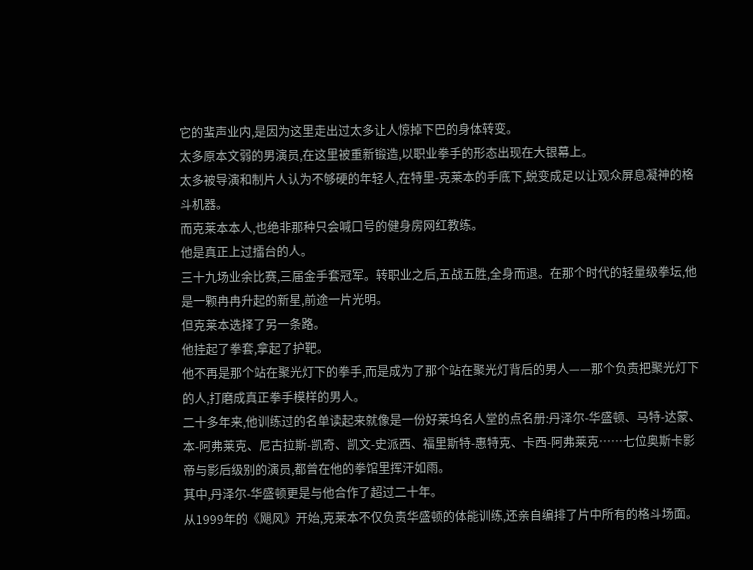它的蜚声业内,是因为这里走出过太多让人惊掉下巴的身体转变。
太多原本文弱的男演员,在这里被重新锻造,以职业拳手的形态出现在大银幕上。
太多被导演和制片人认为不够硬的年轻人,在特里-克莱本的手底下,蜕变成足以让观众屏息凝神的格斗机器。
而克莱本本人,也绝非那种只会喊口号的健身房网红教练。
他是真正上过擂台的人。
三十九场业余比赛,三届金手套冠军。转职业之后,五战五胜,全身而退。在那个时代的轻量级拳坛,他是一颗冉冉升起的新星,前途一片光明。
但克莱本选择了另一条路。
他挂起了拳套,拿起了护靶。
他不再是那个站在聚光灯下的拳手,而是成为了那个站在聚光灯背后的男人——那个负责把聚光灯下的人,打磨成真正拳手模样的男人。
二十多年来,他训练过的名单读起来就像是一份好莱坞名人堂的点名册:丹泽尔-华盛顿、马特-达蒙、本-阿弗莱克、尼古拉斯-凯奇、凯文-史派西、福里斯特-惠特克、卡西-阿弗莱克……七位奥斯卡影帝与影后级别的演员,都曾在他的拳馆里挥汗如雨。
其中,丹泽尔-华盛顿更是与他合作了超过二十年。
从1999年的《飓风》开始,克莱本不仅负责华盛顿的体能训练,还亲自编排了片中所有的格斗场面。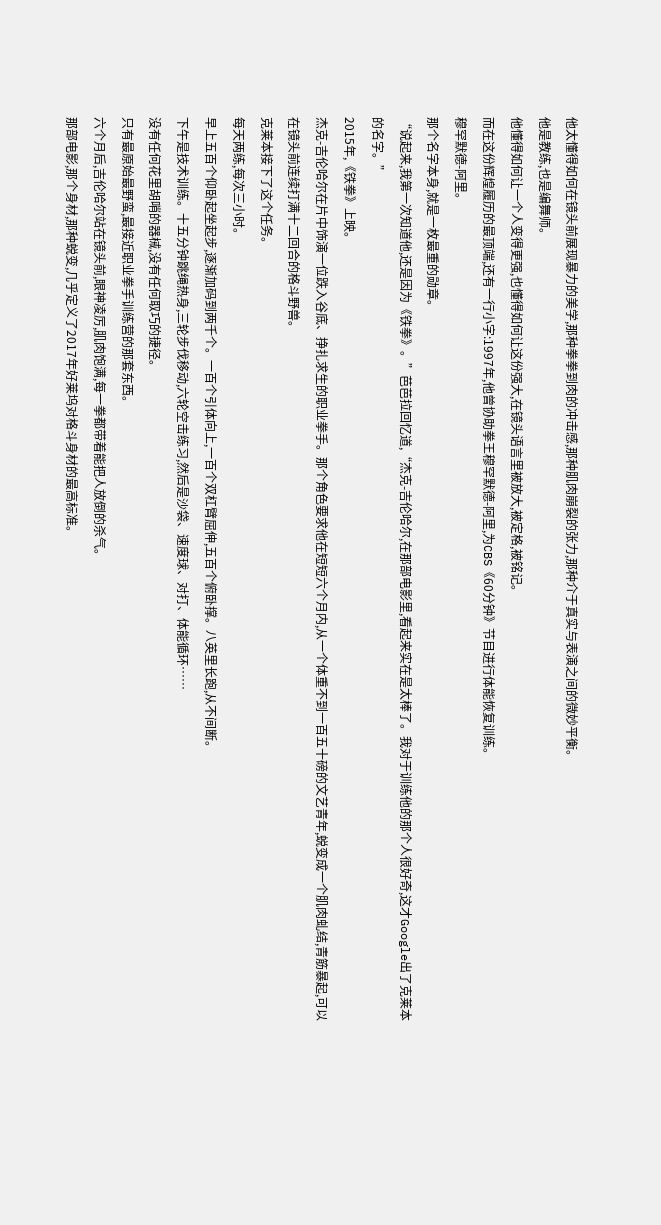他太懂得如何在镜头前展现暴力的美学,那种拳拳到肉的冲击感,那种肌肉崩裂的张力,那种介于真实与表演之间的微妙平衡。
他是教练,也是编舞师。
他懂得如何让一个人变得更强,也懂得如何让这份强大,在镜头语言里被放大,被定格,被铭记。
而在这份辉煌履历的最顶端,还有一行小字:1997年,他曾协助拳王穆罕默德-阿里,为CBS《60分钟》节目进行体能恢复训练。
穆罕默德-阿里。
那个名字本身,就是一枚最重的勋章。
“说起来,我第一次知道他,还是因为《铁拳》。”芭芭拉回忆道,“杰克-吉伦哈尔,在那部电影里,看起来实在是太棒了。我对于训练他的那个人很好奇,这才Google出了克莱本的名字。”
2015年,《铁拳》上映。
杰克-吉伦哈尔在片中饰演一位跌入谷底、挣扎求生的职业拳手。那个角色要求他在短短六个月内,从一个体重不到一百五十磅的文艺青年,蜕变成一个肌肉虬结,青筋暴起,可以在镜头前连续打满十二回合的格斗野兽。
克莱本接下了这个任务。
每天两练,每次三小时。
早上五百个仰卧起坐起步,逐渐加码到两千个。一百个引体向上,一百个双杠臂屈伸,五百个俯卧撑。八英里长跑,从不间断。
下午是技术训练。十五分钟跳绳热身,三轮步伐移动,六轮空击练习,然后是沙袋、速度球、对打、体能循环……
没有任何花里胡哨的器械,没有任何取巧的捷径。
只有最原始最野蛮,最接近职业拳手训练营的那套东西。
六个月后,吉伦哈尔站在镜头前,眼神凌厉,肌肉饱满,每一拳都带着能把人放倒的杀气。
那部电影,那个身材,那种蜕变,几乎定义了2017年好莱坞对格斗身材的最高标准。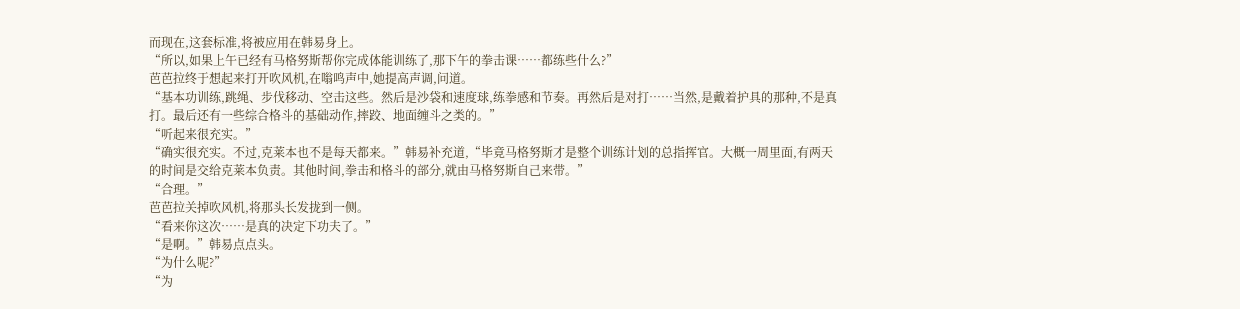而现在,这套标准,将被应用在韩易身上。
“所以,如果上午已经有马格努斯帮你完成体能训练了,那下午的拳击课……都练些什么?”
芭芭拉终于想起来打开吹风机,在嗡鸣声中,她提高声调,问道。
“基本功训练,跳绳、步伐移动、空击这些。然后是沙袋和速度球,练拳感和节奏。再然后是对打……当然,是戴着护具的那种,不是真打。最后还有一些综合格斗的基础动作,摔跤、地面缠斗之类的。”
“听起来很充实。”
“确实很充实。不过,克莱本也不是每天都来。”韩易补充道,“毕竟马格努斯才是整个训练计划的总指挥官。大概一周里面,有两天的时间是交给克莱本负责。其他时间,拳击和格斗的部分,就由马格努斯自己来带。”
“合理。”
芭芭拉关掉吹风机,将那头长发拢到一侧。
“看来你这次……是真的决定下功夫了。”
“是啊。”韩易点点头。
“为什么呢?”
“为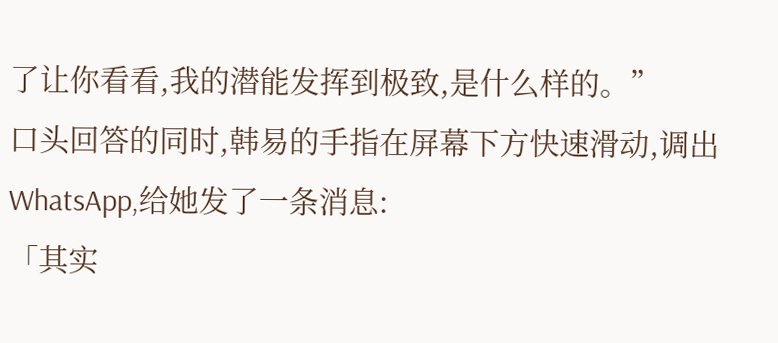了让你看看,我的潜能发挥到极致,是什么样的。”
口头回答的同时,韩易的手指在屏幕下方快速滑动,调出WhatsApp,给她发了一条消息:
「其实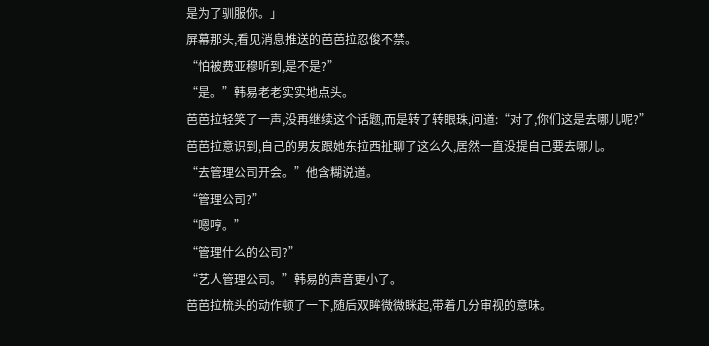是为了驯服你。」
屏幕那头,看见消息推送的芭芭拉忍俊不禁。
“怕被费亚穆听到,是不是?”
“是。”韩易老老实实地点头。
芭芭拉轻笑了一声,没再继续这个话题,而是转了转眼珠,问道:“对了,你们这是去哪儿呢?”
芭芭拉意识到,自己的男友跟她东拉西扯聊了这么久,居然一直没提自己要去哪儿。
“去管理公司开会。”他含糊说道。
“管理公司?”
“嗯哼。”
“管理什么的公司?”
“艺人管理公司。”韩易的声音更小了。
芭芭拉梳头的动作顿了一下,随后双眸微微眯起,带着几分审视的意味。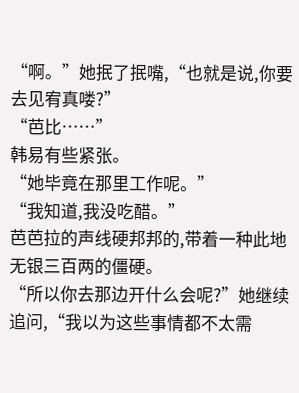“啊。”她抿了抿嘴,“也就是说,你要去见宥真喽?”
“芭比……”
韩易有些紧张。
“她毕竟在那里工作呢。”
“我知道,我没吃醋。”
芭芭拉的声线硬邦邦的,带着一种此地无银三百两的僵硬。
“所以你去那边开什么会呢?”她继续追问,“我以为这些事情都不太需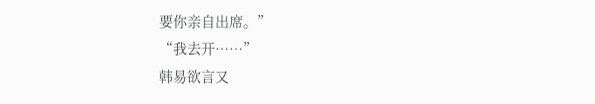要你亲自出席。”
“我去开……”
韩易欲言又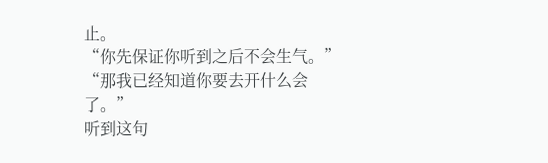止。
“你先保证你听到之后不会生气。”
“那我已经知道你要去开什么会了。”
听到这句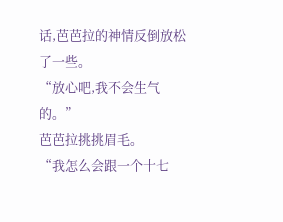话,芭芭拉的神情反倒放松了一些。
“放心吧,我不会生气的。”
芭芭拉挑挑眉毛。
“我怎么会跟一个十七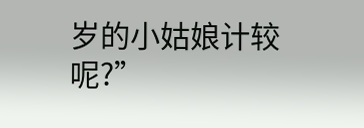岁的小姑娘计较呢?”